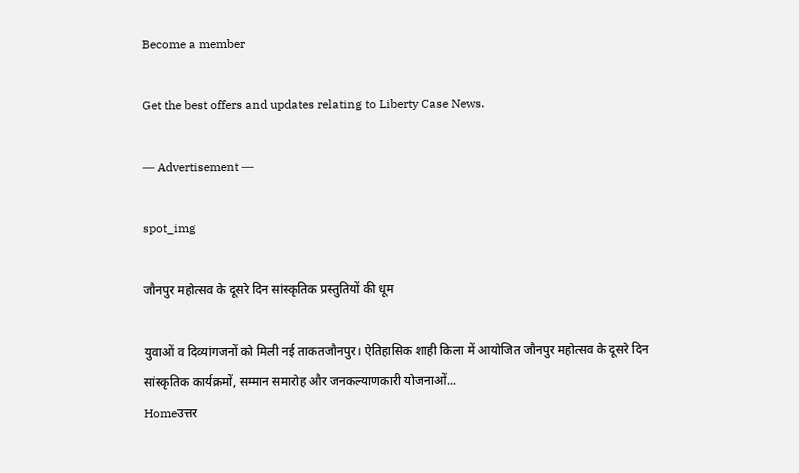Become a member

Get the best offers and updates relating to Liberty Case News.

― Advertisement ―

spot_img

जौनपुर महोत्सव के दूसरे दिन सांस्कृतिक प्रस्तुतियों की धूम

युवाओं व दिव्यांगजनों को मिली नई ताकतजौनपुर। ऐतिहासिक शाही किला में आयोजित जौनपुर महोत्सव के दूसरे दिन सांस्कृतिक कार्यक्रमों, सम्मान समारोह और जनकल्याणकारी योजनाओं...
Homeउत्तर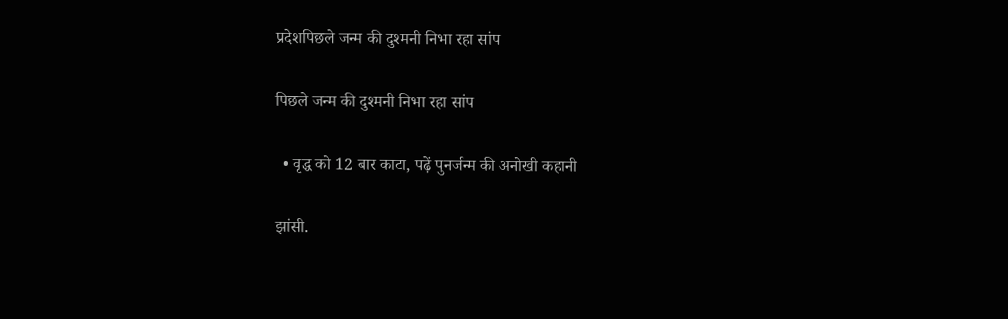प्रदेशपिछले जन्म की दुश्मनी निभा रहा सांप

पिछले जन्म की दुश्मनी निभा रहा सांप

  • वृद्ध को 12 बार काटा, पढ़ें पुनर्जन्म की अनोखी कहानी

झांसी.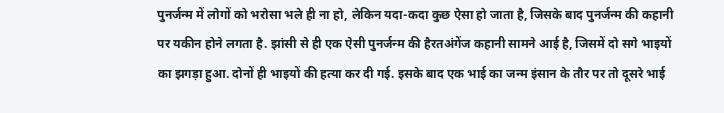पुनर्जन्म में लोगों को भरोसा भले ही ना हो, लेकिन यदा-कदा कुछ ऐसा हो जाता है, जिसके बाद पुनर्जन्म की कहानी पर यकीन होने लगता है. झांसी से ही एक ऐसी पुनर्जन्म की हैरतअंगेंज कहानी सामने आई है, जिसमें दो सगे भाइयों का झगड़ा हुआ. दोनों ही भाइयों की हत्या कर दी गई. इसके बाद एक भाई का जन्म इंसान के तौर पर तो दूसरे भाई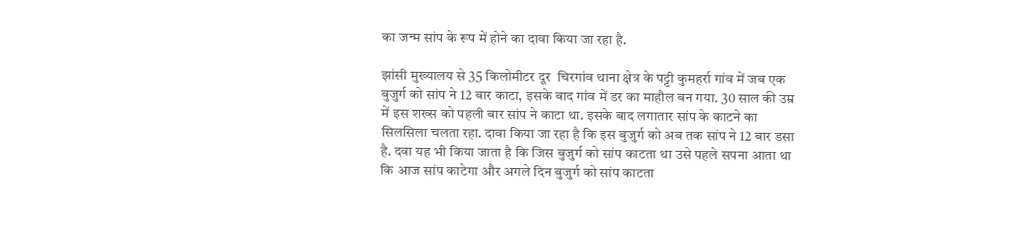का जन्म सांप के रूप में होने का दावा किया जा रहा है.

झांसी मुख्यालय से 35 किलोमीटर दूर  चिरगांव थाना क्षेत्र के पट्टी कुमहर्रा गांव में जब एक बुजुर्ग को सांप ने 12 बार काटा, इसके बाद गांव में डर का माहौल बन गया. 30 साल की उम्र में इस शख्स को पहली बार सांप ने काटा था. इसके बाद लगातार सांप के काटने का सिलसिला चलता रहा. दावा किया जा रहा है कि इस बुजुर्ग को अब तक सांप ने 12 बार डसा है. दवा यह भी किया जाता है कि जिस बुजुर्ग को सांप काटता था उसे पहले सपना आता था कि आज सांप काटेगा और अगले दिन बुजुर्ग को सांप काटता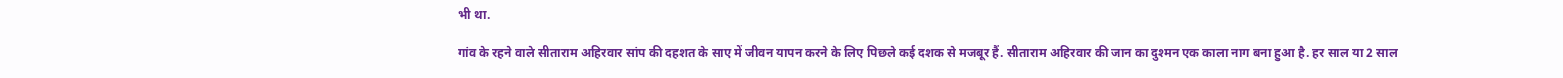भी था.

गांव के रहने वाले सीताराम अहिरवार सांप की दहशत के साए में जीवन यापन करने के लिए पिछले कई दशक से मजबूर हैं. सीताराम अहिरवार की जान का दुश्मन एक काला नाग बना हुआ है. हर साल या 2 साल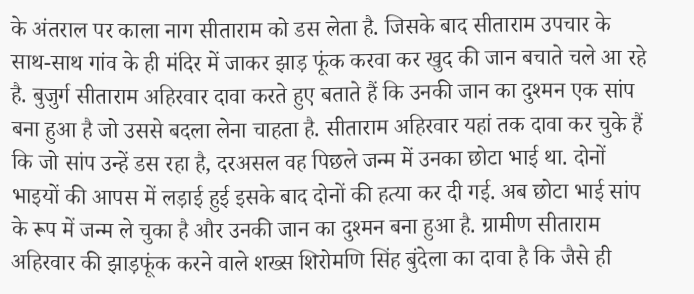के अंतराल पर काला नाग सीताराम को डस लेता है. जिसके बाद सीताराम उपचार के साथ-साथ गांव के ही मंदिर में जाकर झाड़ फूंक करवा कर खुद की जान बचाते चले आ रहे है. बुजुर्ग सीताराम अहिरवार दावा करते हुए बताते हैं कि उनकी जान का दुश्मन एक सांप बना हुआ है जो उससे बदला लेना चाहता है. सीताराम अहिरवार यहां तक दावा कर चुके हैं कि जो सांप उन्हें डस रहा है, दरअसल वह पिछले जन्म में उनका छोटा भाई था. दोनों भाइयों की आपस में लड़ाई हुई इसके बाद दोनों की हत्या कर दी गई. अब छोटा भाई सांप के रूप में जन्म ले चुका है और उनकी जान का दुश्मन बना हुआ है. ग्रामीण सीताराम अहिरवार की झाड़फूंक करने वाले शख्स शिरोमणि सिंह बुंदेला का दावा है कि जैसे ही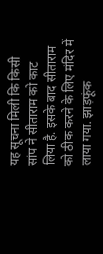यह सूचना मिली कि किसी सांप ने सीताराम को काट लिया है. इसके बाद सीताराम को ठीक करने के लिए मंदिर में लाया गया. झाड़फूंक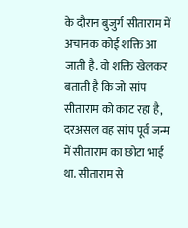के दौरान बुजुर्ग सीताराम में अचानक कोई शक्ति आ जाती है. वो शक्ति खेलकर बताती है कि जो सांप सीताराम को काट रहा है, दरअसल वह सांप पूर्व जन्म में सीताराम का छोटा भाई था. सीताराम से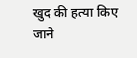खुद की हत्या किए जाने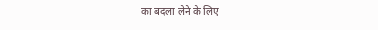का बदला लेने के लिए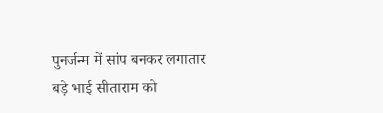पुनर्जन्म में सांप बनकर लगातार बड़े भाई सीताराम को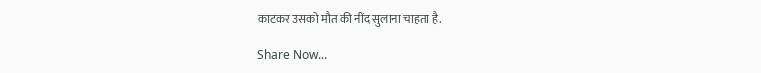काटकर उसको मौत की नींद सुलाना चाहता है.

Share Now...